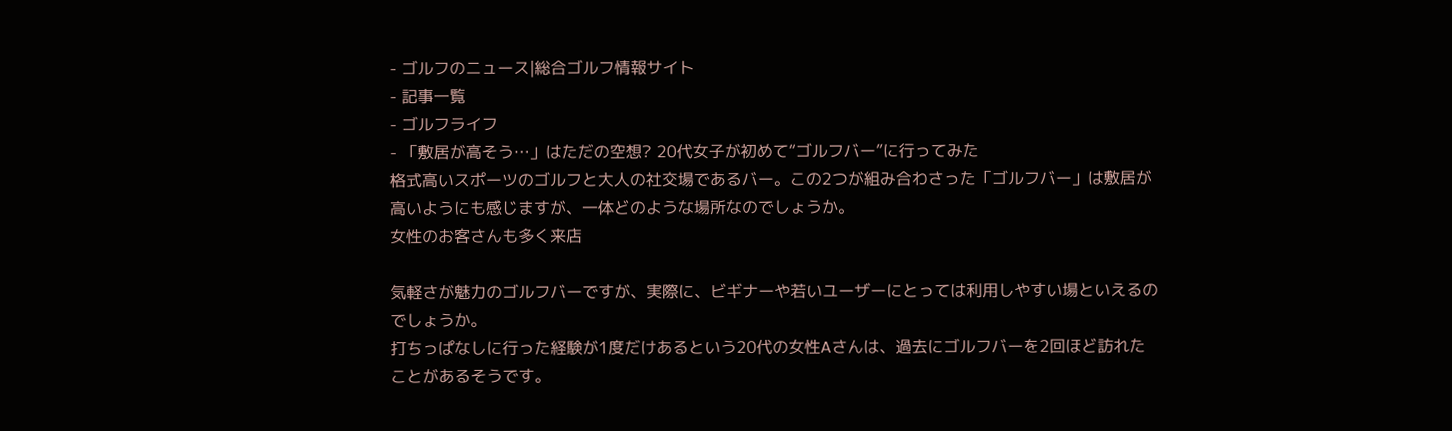- ゴルフのニュース|総合ゴルフ情報サイト
- 記事一覧
- ゴルフライフ
- 「敷居が高そう…」はただの空想? 20代女子が初めて“ゴルフバー”に行ってみた
格式高いスポーツのゴルフと大人の社交場であるバー。この2つが組み合わさった「ゴルフバー」は敷居が高いようにも感じますが、一体どのような場所なのでしょうか。
女性のお客さんも多く来店

気軽さが魅力のゴルフバーですが、実際に、ビギナーや若いユーザーにとっては利用しやすい場といえるのでしょうか。
打ちっぱなしに行った経験が1度だけあるという20代の女性Aさんは、過去にゴルフバーを2回ほど訪れたことがあるそうです。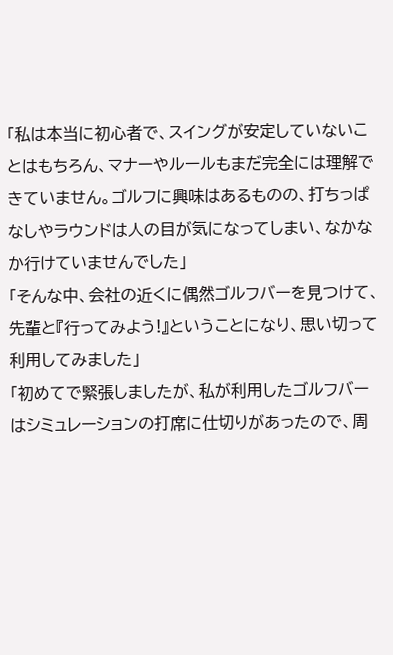「私は本当に初心者で、スイングが安定していないことはもちろん、マナーやルールもまだ完全には理解できていません。ゴルフに興味はあるものの、打ちっぱなしやラウンドは人の目が気になってしまい、なかなか行けていませんでした」
「そんな中、会社の近くに偶然ゴルフバーを見つけて、先輩と『行ってみよう!』ということになり、思い切って利用してみました」
「初めてで緊張しましたが、私が利用したゴルフバーはシミュレーションの打席に仕切りがあったので、周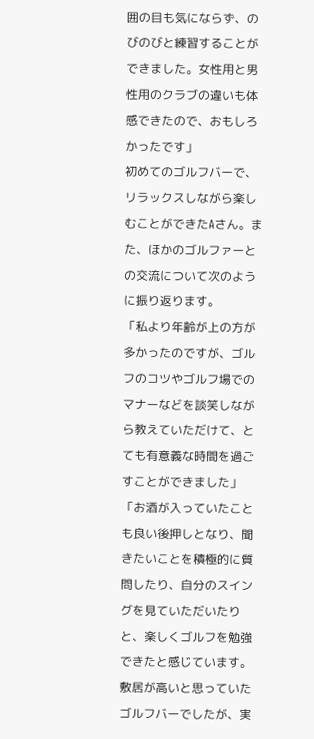囲の目も気にならず、のびのびと練習することができました。女性用と男性用のクラブの違いも体感できたので、おもしろかったです」
初めてのゴルフバーで、リラックスしながら楽しむことができたAさん。また、ほかのゴルファーとの交流について次のように振り返ります。
「私より年齢が上の方が多かったのですが、ゴルフのコツやゴルフ場でのマナーなどを談笑しながら教えていただけて、とても有意義な時間を過ごすことができました」
「お酒が入っていたことも良い後押しとなり、聞きたいことを積極的に質問したり、自分のスイングを見ていただいたりと、楽しくゴルフを勉強できたと感じています。敷居が高いと思っていたゴルフバーでしたが、実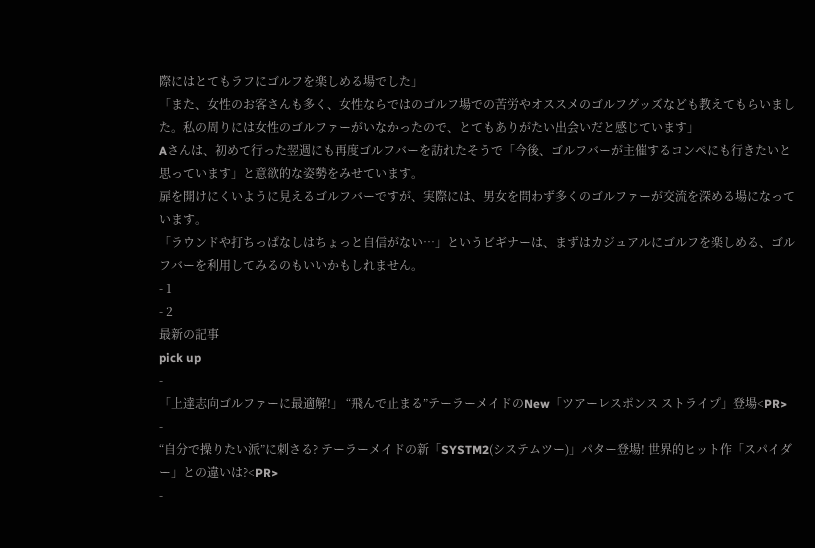際にはとてもラフにゴルフを楽しめる場でした」
「また、女性のお客さんも多く、女性ならではのゴルフ場での苦労やオススメのゴルフグッズなども教えてもらいました。私の周りには女性のゴルファーがいなかったので、とてもありがたい出会いだと感じています」
Aさんは、初めて行った翌週にも再度ゴルフバーを訪れたそうで「今後、ゴルフバーが主催するコンペにも行きたいと思っています」と意欲的な姿勢をみせています。
扉を開けにくいように見えるゴルフバーですが、実際には、男女を問わず多くのゴルファーが交流を深める場になっています。
「ラウンドや打ちっぱなしはちょっと自信がない…」というビギナーは、まずはカジュアルにゴルフを楽しめる、ゴルフバーを利用してみるのもいいかもしれません。
- 1
- 2
最新の記事
pick up
-
「上達志向ゴルファーに最適解!」 “飛んで止まる”テーラーメイドのNew「ツアーレスポンス ストライプ」登場<PR>
-
“自分で操りたい派”に刺さる? テーラーメイドの新「SYSTM2(システムツー)」パター登場! 世界的ヒット作「スパイダー」との違いは?<PR>
-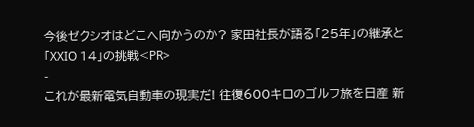今後ゼクシオはどこへ向かうのか? 家田社長が語る「25年」の継承と「XXIO 14」の挑戦<PR>
-
これが最新電気自動車の現実だ! 往復600キロのゴルフ旅を日産 新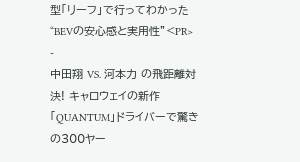型「リーフ」で行ってわかった“BEVの安心感と実用性”<PR>
-
中田翔 VS. 河本力 の飛距離対決! キャロウェイの新作「QUANTUM」ドライバーで驚きの300ヤー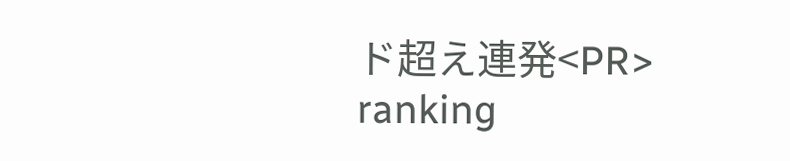ド超え連発<PR>
ranking